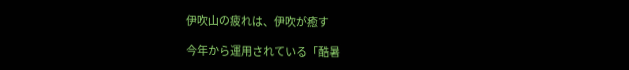伊吹山の疲れは、伊吹が癒す

今年から運用されている「酷暑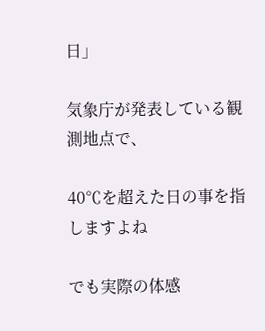日」

気象庁が発表している観測地点で、

40℃を超えた日の事を指しますよね

でも実際の体感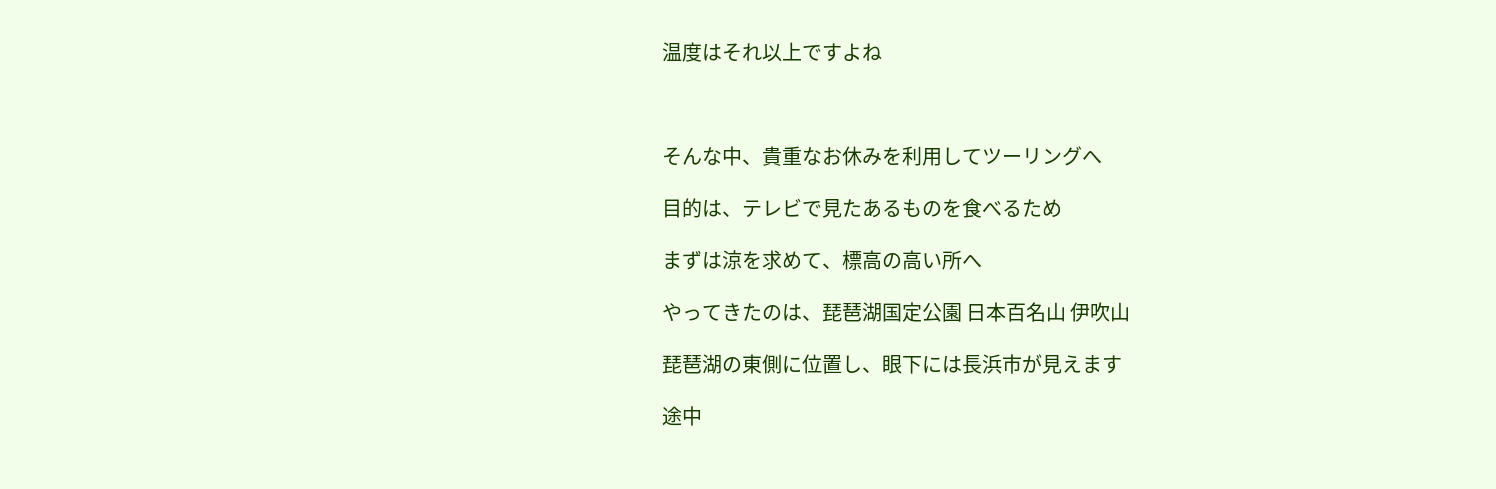温度はそれ以上ですよね



そんな中、貴重なお休みを利用してツーリングへ

目的は、テレビで見たあるものを食べるため

まずは涼を求めて、標高の高い所へ

やってきたのは、琵琶湖国定公園 日本百名山 伊吹山

琵琶湖の東側に位置し、眼下には長浜市が見えます

途中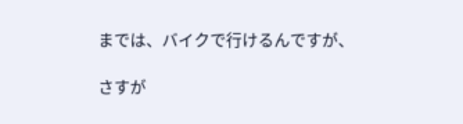までは、バイクで行けるんですが、

さすが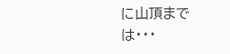に山頂までは・・・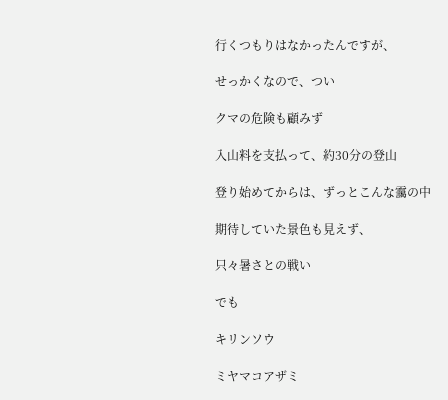行くつもりはなかったんですが、

せっかくなので、つい

クマの危険も顧みず

入山料を支払って、約30分の登山

登り始めてからは、ずっとこんな靄の中

期待していた景色も見えず、

只々暑さとの戦い

でも

キリンソウ

ミヤマコアザミ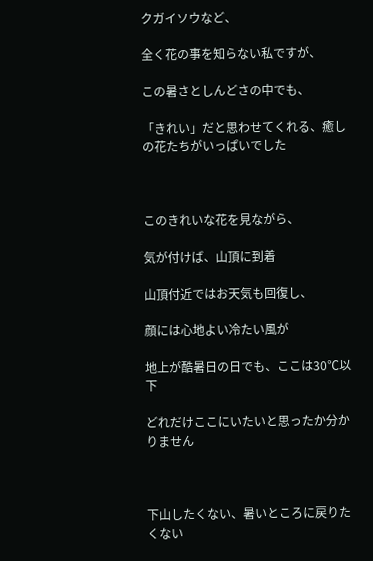クガイソウなど、

全く花の事を知らない私ですが、

この暑さとしんどさの中でも、

「きれい」だと思わせてくれる、癒しの花たちがいっぱいでした



このきれいな花を見ながら、

気が付けば、山頂に到着

山頂付近ではお天気も回復し、

顔には心地よい冷たい風が

地上が酷暑日の日でも、ここは30℃以下

どれだけここにいたいと思ったか分かりません



下山したくない、暑いところに戻りたくない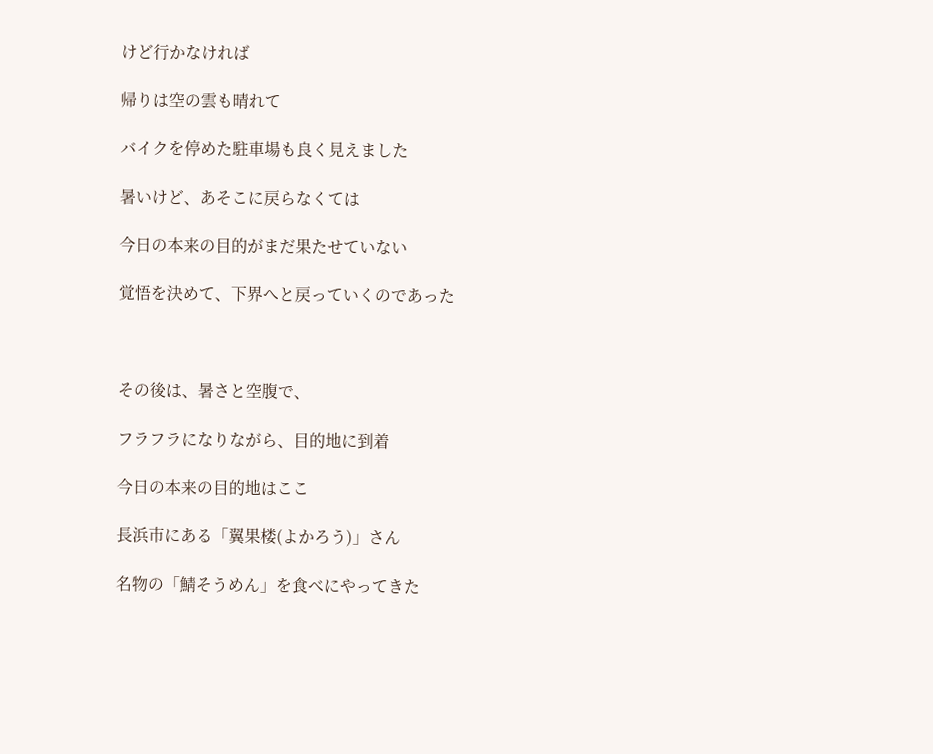けど行かなければ

帰りは空の雲も晴れて

バイクを停めた駐車場も良く見えました

暑いけど、あそこに戻らなくては

今日の本来の目的がまだ果たせていない

覚悟を決めて、下界へと戻っていくのであった



その後は、暑さと空腹で、

フラフラになりながら、目的地に到着

今日の本来の目的地はここ

長浜市にある「翼果楼(よかろう)」さん

名物の「鯖そうめん」を食べにやってきた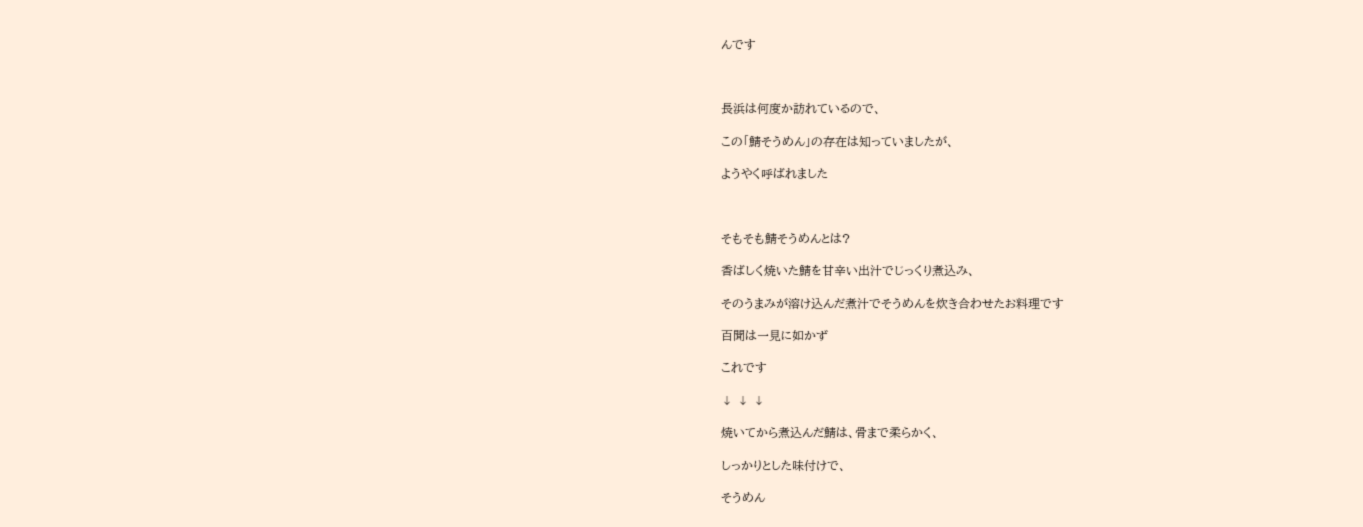んです



長浜は何度か訪れているので、

この「鯖そうめん」の存在は知っていましたが、

ようやく呼ばれました



そもそも鯖そうめんとは?

香ばしく焼いた鯖を甘辛い出汁でじっくり煮込み、

そのうまみが溶け込んだ煮汁でそうめんを炊き合わせたお料理です

百聞は一見に如かず

これです

↓ ↓ ↓

焼いてから煮込んだ鯖は、骨まで柔らかく、

しっかりとした味付けで、

そうめん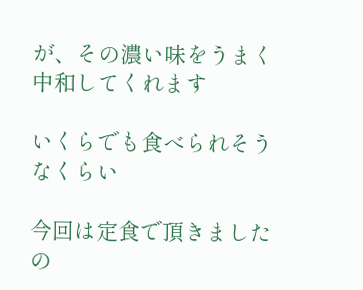が、その濃い味をうまく中和してくれます

いくらでも食べられそうなくらい

今回は定食で頂きましたの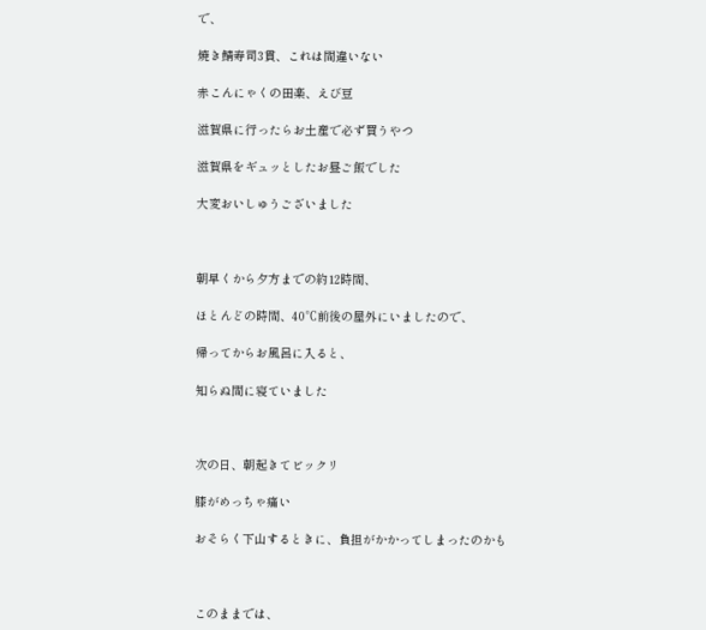で、

焼き鯖寿司3貫、これは間違いない

赤こんにゃくの田楽、えび豆

滋賀県に行ったらお土産で必ず買うやつ

滋賀県をギュッとしたお昼ご飯でした

大変おいしゅうございました



朝早くから夕方までの約12時間、

ほとんどの時間、40℃前後の屋外にいましたので、

帰ってからお風呂に入ると、

知らぬ間に寝ていました



次の日、朝起きてビックリ

膝がめっちゃ痛い

おそらく下山するときに、負担がかかってしまったのかも



このままでは、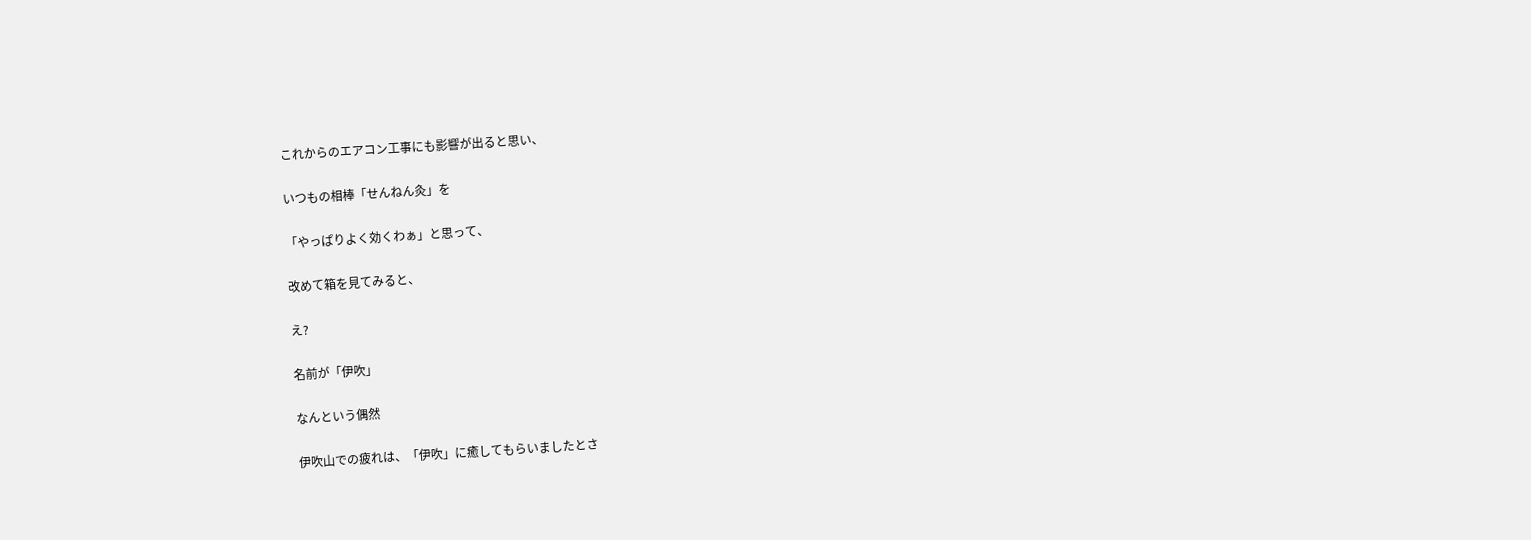これからのエアコン工事にも影響が出ると思い、

いつもの相棒「せんねん灸」を

「やっぱりよく効くわぁ」と思って、

改めて箱を見てみると、

え?

名前が「伊吹」

なんという偶然

伊吹山での疲れは、「伊吹」に癒してもらいましたとさ